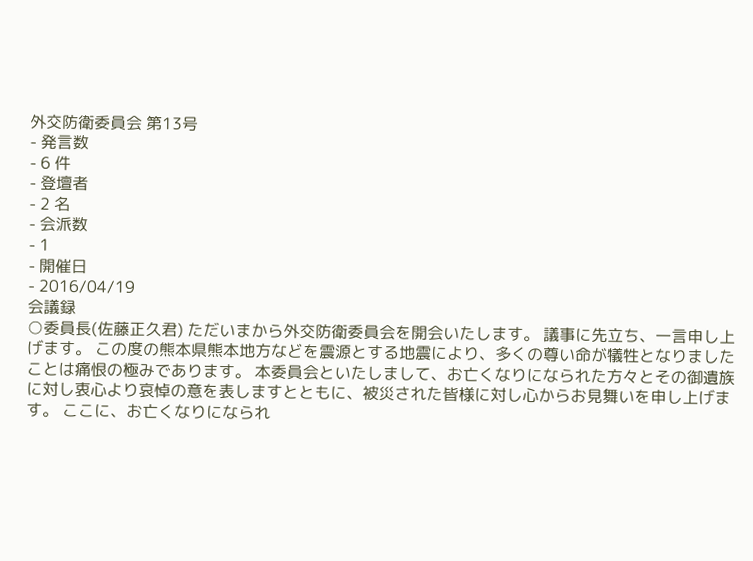外交防衛委員会 第13号
- 発言数
- 6 件
- 登壇者
- 2 名
- 会派数
- 1
- 開催日
- 2016/04/19
会議録
○委員長(佐藤正久君) ただいまから外交防衛委員会を開会いたします。 議事に先立ち、一言申し上げます。 この度の熊本県熊本地方などを震源とする地震により、多くの尊い命が犠牲となりましたことは痛恨の極みであります。 本委員会といたしまして、お亡くなりになられた方々とその御遺族に対し衷心より哀悼の意を表しますとともに、被災された皆様に対し心からお見舞いを申し上げます。 ここに、お亡くなりになられ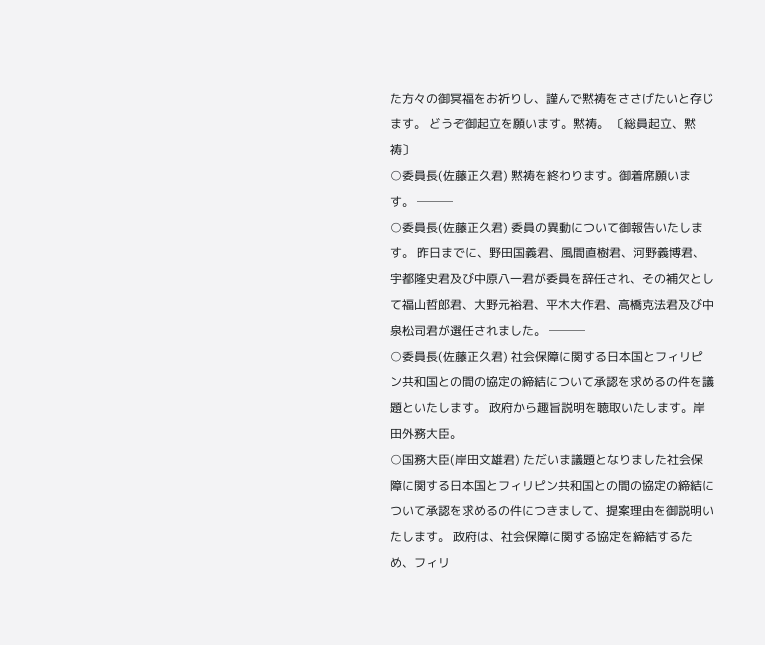た方々の御冥福をお祈りし、謹んで黙祷をささげたいと存じます。 どうぞ御起立を願います。黙祷。 〔総員起立、黙祷〕
○委員長(佐藤正久君) 黙祷を終わります。御着席願います。 ───
○委員長(佐藤正久君) 委員の異動について御報告いたします。 昨日までに、野田国義君、風間直樹君、河野義博君、宇都隆史君及び中原八一君が委員を辞任され、その補欠として福山哲郎君、大野元裕君、平木大作君、高橋克法君及び中泉松司君が選任されました。 ───
○委員長(佐藤正久君) 社会保障に関する日本国とフィリピン共和国との間の協定の締結について承認を求めるの件を議題といたします。 政府から趣旨説明を聴取いたします。岸田外務大臣。
○国務大臣(岸田文雄君) ただいま議題となりました社会保障に関する日本国とフィリピン共和国との間の協定の締結について承認を求めるの件につきまして、提案理由を御説明いたします。 政府は、社会保障に関する協定を締結するため、フィリ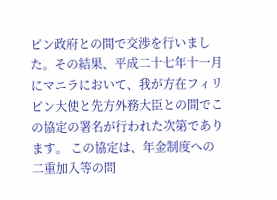ピン政府との間で交渉を行いました。その結果、平成二十七年十一月にマニラにおいて、我が方在フィリピン大使と先方外務大臣との間でこの協定の署名が行われた次第であります。 この協定は、年金制度への二重加入等の問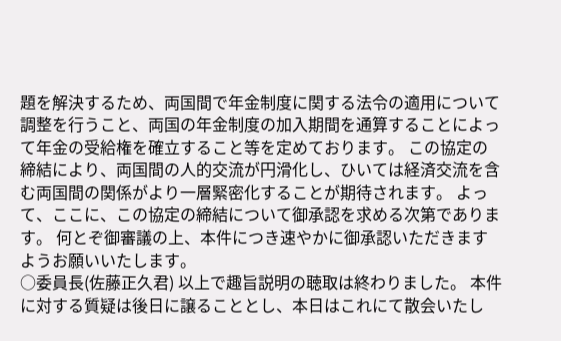題を解決するため、両国間で年金制度に関する法令の適用について調整を行うこと、両国の年金制度の加入期間を通算することによって年金の受給権を確立すること等を定めております。 この協定の締結により、両国間の人的交流が円滑化し、ひいては経済交流を含む両国間の関係がより一層緊密化することが期待されます。 よって、ここに、この協定の締結について御承認を求める次第であります。 何とぞ御審議の上、本件につき速やかに御承認いただきますようお願いいたします。
○委員長(佐藤正久君) 以上で趣旨説明の聴取は終わりました。 本件に対する質疑は後日に譲ることとし、本日はこれにて散会いたし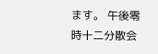ます。 午後零時十二分散会